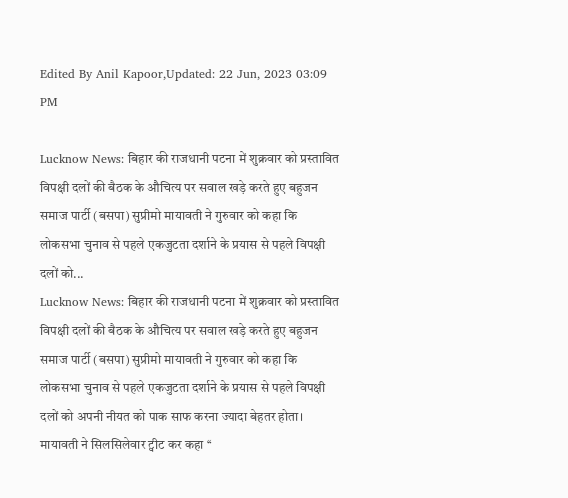Edited By Anil Kapoor,Updated: 22 Jun, 2023 03:09 PM

Lucknow News: बिहार की राजधानी पटना में शुक्रवार को प्रस्तावित विपक्षी दलों की बैठक के औचित्य पर सवाल खड़े करते हुए बहुजन समाज पार्टी (बसपा) सुप्रीमो मायावती ने गुरुवार को कहा कि लोकसभा चुनाव से पहले एकजुटता दर्शाने के प्रयास से पहले विपक्षी दलों को...
Lucknow News: बिहार की राजधानी पटना में शुक्रवार को प्रस्तावित विपक्षी दलों की बैठक के औचित्य पर सवाल खड़े करते हुए बहुजन समाज पार्टी (बसपा) सुप्रीमो मायावती ने गुरुवार को कहा कि लोकसभा चुनाव से पहले एकजुटता दर्शाने के प्रयास से पहले विपक्षी दलों को अपनी नीयत को पाक साफ करना ज्यादा बेहतर होता। मायावती ने सिलसिलेवार ट्वीट कर कहा ‘‘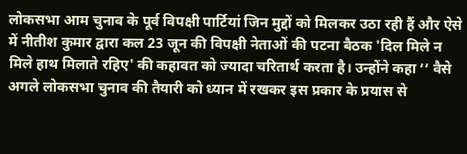लोकसभा आम चुनाव के पूर्व विपक्षी पार्टियां जिन मुद्दों को मिलकर उठा रही हैं और ऐसे में नीतीश कुमार द्वारा कल 23 जून की विपक्षी नेताओं की पटना बैठक 'दिल मिले न मिले हाथ मिलाते रहिए' की कहावत को ज्यादा चरितार्थ करता है। उन्होंने कहा ‘‘ वैसे अगले लोकसभा चुनाव की तैयारी को ध्यान में रखकर इस प्रकार के प्रयास से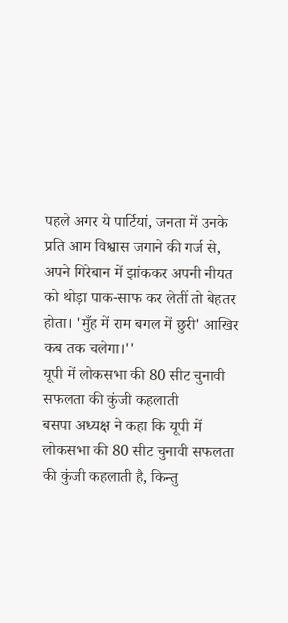पहले अगर ये पार्टियां, जनता में उनके प्रति आम विश्वास जगाने की गर्ज से, अपने गिरेबान में झांककर अपनी नीयत को थोड़ा पाक-साफ कर लेतीं तो बेहतर होता। 'मुँह में राम बगल में छुरी' आखिर कब तक चलेगा।''
यूपी में लोकसभा की 80 सीट चुनावी सफलता की कुंजी कहलाती
बसपा अध्यक्ष ने कहा कि यूपी में लोकसभा की 80 सीट चुनावी सफलता की कुंजी कहलाती है, किन्तु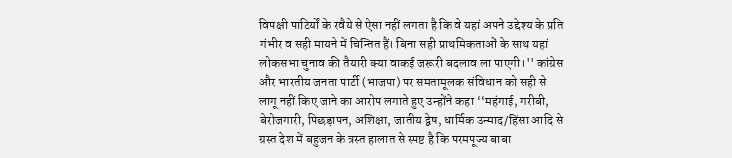विपक्षी पाटिर्यों के रवैये से ऐसा नहीं लगता है कि वे यहां अपने उद्देश्य के प्रति गंभीर व सही मायने में चिन्तित हैं। बिना सही प्राथमिकताओं के साथ यहां लोकसभा चुनाव की तैयारी क्या वाकई जरूरी बदलाव ला पाएगी।'' कांग्रेस और भारतीय जनता पार्टी (भाजपा) पर समतामूलक संविधान को सही से लागू नहीं किए जाने का आरोप लगाते हुए उन्होंने कहा ‘‘महंगाई, गरीबी, बेरोजगारी, पिछड़ापन, अशिक्षा, जातीय द्वेष, धार्मिक उन्माद/हिंसा आदि से ग्रस्त देश में बहुजन के त्रस्त हालात से स्पष्ट है कि परमपूज्य बाबा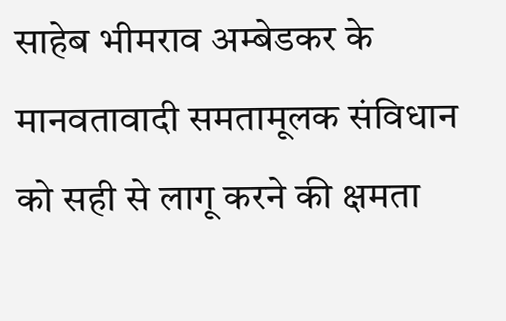साहेब भीमराव अम्बेडकर के मानवतावादी समतामूलक संविधान को सही से लागू करने की क्षमता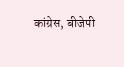कांग्रेस, बीजेपी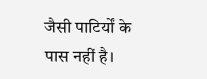जैसी पाटिर्यों के पास नहीं है।